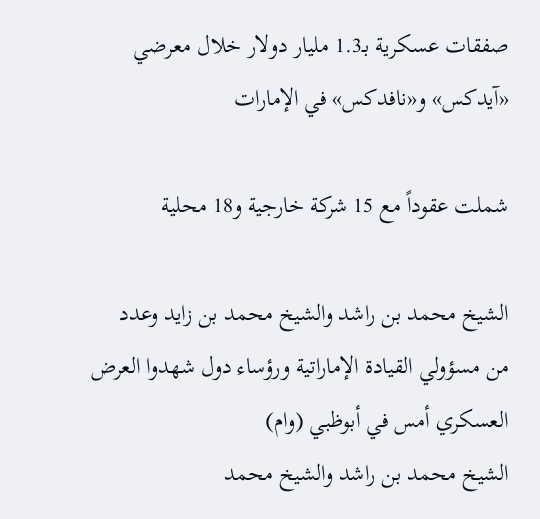صفقات عسكرية بـ1.3 مليار دولار خلال معرضي «آيدكس» و«نافدكس» في الإمارات

شملت عقوداً مع 15 شركة خارجية و18 محلية

الشيخ محمد بن راشد والشيخ محمد بن زايد وعدد من مسؤولي القيادة الإماراتية ورؤساء دول شهدوا العرض العسكري أمس في أبوظبي (وام)
الشيخ محمد بن راشد والشيخ محمد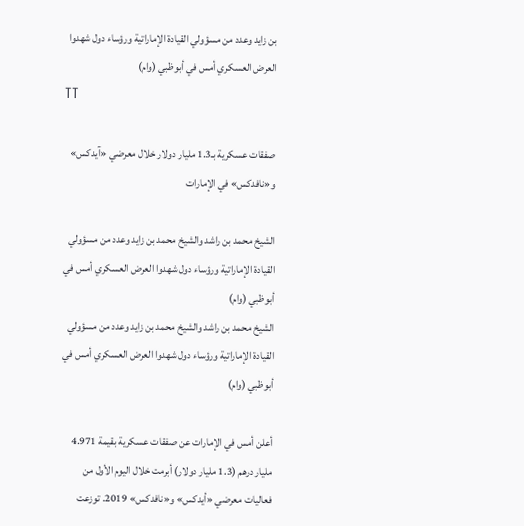بن زايد وعدد من مسؤولي القيادة الإماراتية ورؤساء دول شهدوا العرض العسكري أمس في أبوظبي (وام)
TT

صفقات عسكرية بـ1.3 مليار دولار خلال معرضي «آيدكس» و«نافدكس» في الإمارات

الشيخ محمد بن راشد والشيخ محمد بن زايد وعدد من مسؤولي القيادة الإماراتية ورؤساء دول شهدوا العرض العسكري أمس في أبوظبي (وام)
الشيخ محمد بن راشد والشيخ محمد بن زايد وعدد من مسؤولي القيادة الإماراتية ورؤساء دول شهدوا العرض العسكري أمس في أبوظبي (وام)

أعلن أمس في الإمارات عن صفقات عسكرية بقيمة 4.971 مليار درهم (1.3 مليار دولار) أبرمت خلال اليوم الأول من فعاليات معرضي «أيدكس» و«نافدكس» 2019. توزعت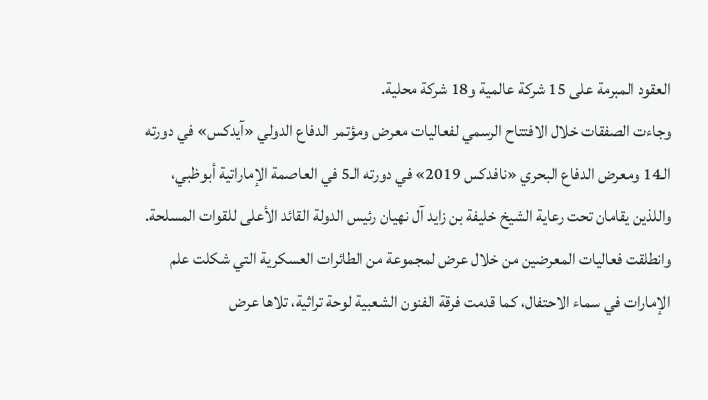العقود المبرمة على 15 شركة عالمية و18 شركة محلية.
وجاءت الصفقات خلال الافتتاح الرسمي لفعاليات معرض ومؤتمر الدفاع الدولي «آيدكس» في دورته الـ14 ومعرض الدفاع البحري «نافدكس 2019» في دورته الـ5 في العاصمة الإماراتية أبوظبي، واللذين يقامان تحت رعاية الشيخ خليفة بن زايد آل نهيان رئيس الدولة القائد الأعلى للقوات المسلحة.
وانطلقت فعاليات المعرضين من خلال عرض لمجموعة من الطائرات العسكرية التي شكلت علم الإمارات في سماء الاحتفال، كما قدمت فرقة الفنون الشعبية لوحة تراثية، تلاها عرض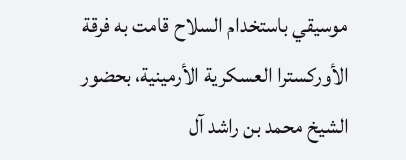موسيقي باستخدام السلاح قامت به فرقة الأوركسترا العسكرية الأرمينية، بحضور الشيخ محمد بن راشد آل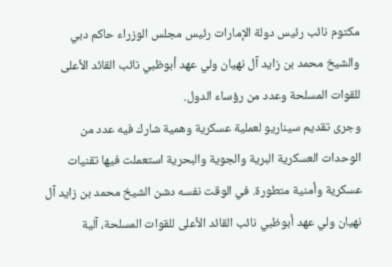مكتوم نائب رئيس دولة الإمارات رئيس مجلس الوزراء حاكم دبي والشيخ محمد بن زايد آل نهيان ولي عهد أبوظبي نائب القائد الأعلى للقوات المسلحة وعدد من رؤساء الدول.
وجرى تقديم سيناريو لعملية عسكرية وهمية شارك فيه عدد من الوحدات العسكرية البرية والجوية والبحرية استعملت فيها تقنيات عسكرية وأمنية متطورة. في الوقت نفسه دشن الشيخ محمد بن زايد آل نهيان ولي عهد أبوظبي نائب القائد الأعلى للقوات المسلحة، آلية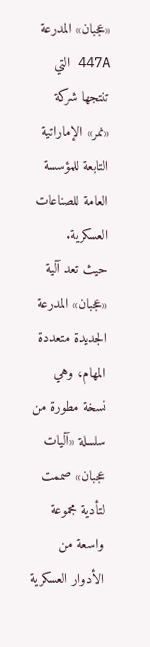«عجبان» المدرعة 447A التي تنتجها شركة «نمر» الإماراتية التابعة للمؤسسة العامة للصناعات العسكرية.
حيث تعد آلية «عجبان» المدرعة الجديدة متعددة المهام، وهي نسخة مطورة من سلسلة «آليات عجبان» صممت لتأدية مجموعة واسعة من الأدوار العسكرية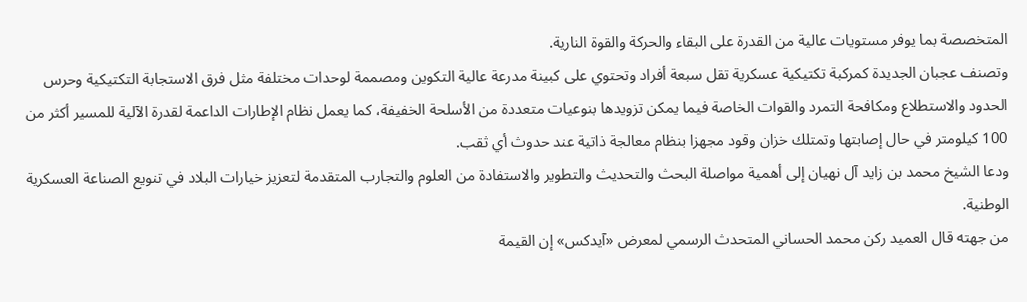المتخصصة بما يوفر مستويات عالية من القدرة على البقاء والحركة والقوة النارية.
وتصنف عجبان الجديدة كمركبة تكتيكية عسكرية تقل سبعة أفراد وتحتوي على كبينة مدرعة عالية التكوين ومصممة لوحدات مختلفة مثل فرق الاستجابة التكتيكية وحرس الحدود والاستطلاع ومكافحة التمرد والقوات الخاصة فيما يمكن تزويدها بنوعيات متعددة من الأسلحة الخفيفة، كما يعمل نظام الإطارات الداعمة لقدرة الآلية للمسير أكثر من 100 كيلومتر في حال إصابتها وتمتلك خزان وقود مجهزا بنظام معالجة ذاتية عند حدوث أي ثقب.
ودعا الشيخ محمد بن زايد آل نهيان إلى أهمية مواصلة البحث والتحديث والتطوير والاستفادة من العلوم والتجارب المتقدمة لتعزيز خيارات البلاد في تنويع الصناعة العسكرية الوطنية.
من جهته قال العميد ركن محمد الحساني المتحدث الرسمي لمعرض «آيدكس» إن القيمة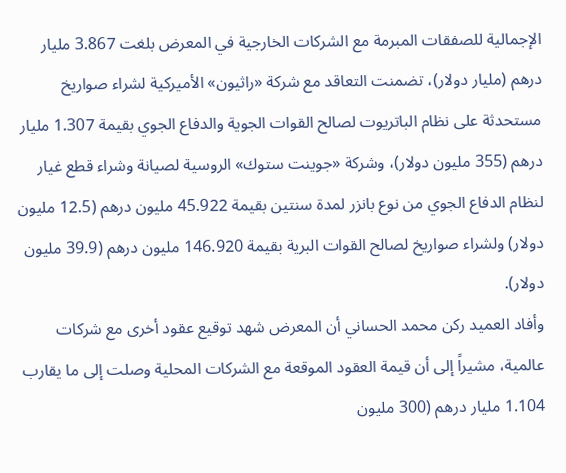الإجمالية للصفقات المبرمة مع الشركات الخارجية في المعرض بلغت 3.867 مليار درهم (مليار دولار)، تضمنت التعاقد مع شركة «راثيون» الأميركية لشراء صواريخ مستحدثة على نظام الباتريوت لصالح القوات الجوية والدفاع الجوي بقيمة 1.307 مليار درهم (355 مليون دولار)، وشركة «جوينت ستوك» الروسية لصيانة وشراء قطع غيار لنظام الدفاع الجوي من نوع بانزر لمدة سنتين بقيمة 45.922 مليون درهم (12.5 مليون دولار) ولشراء صواريخ لصالح القوات البرية بقيمة 146.920 مليون درهم (39.9 مليون دولار).
وأفاد العميد ركن محمد الحساني أن المعرض شهد توقيع عقود أخرى مع شركات عالمية، مشيراً إلى أن قيمة العقود الموقعة مع الشركات المحلية وصلت إلى ما يقارب 1.104 مليار درهم (300 مليون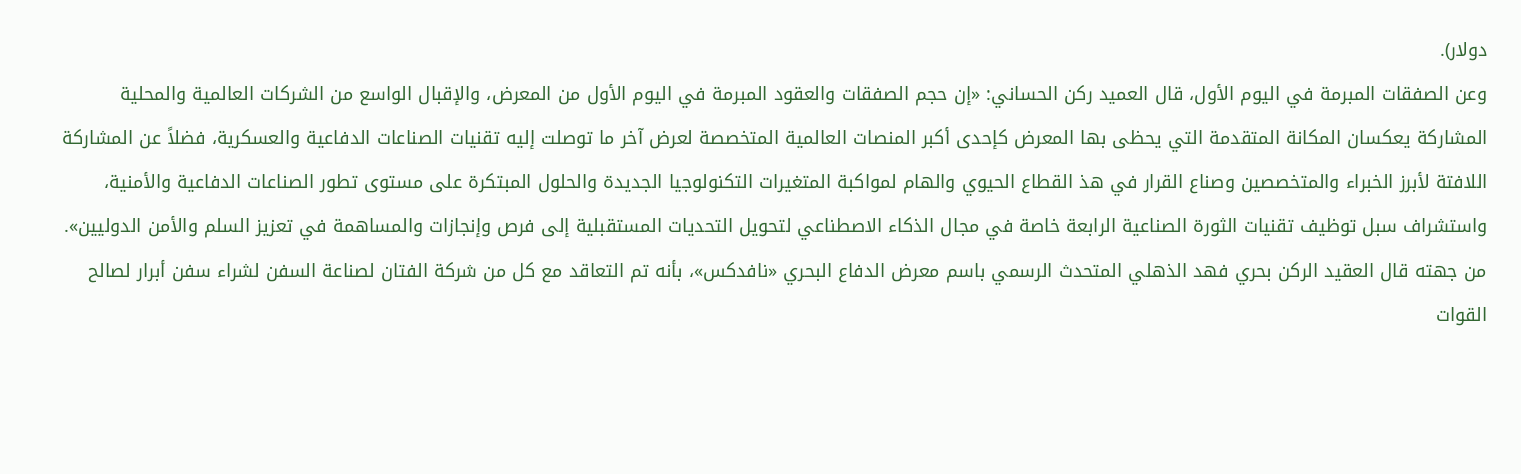دولار).
وعن الصفقات المبرمة في اليوم الأول، قال العميد ركن الحساني: «إن حجم الصفقات والعقود المبرمة في اليوم الأول من المعرض، والإقبال الواسع من الشركات العالمية والمحلية المشاركة يعكسان المكانة المتقدمة التي يحظى بها المعرض كإحدى أكبر المنصات العالمية المتخصصة لعرض آخر ما توصلت إليه تقنيات الصناعات الدفاعية والعسكرية، فضلاً عن المشاركة اللافتة لأبرز الخبراء والمتخصصين وصناع القرار في هذ القطاع الحيوي والهام لمواكبة المتغيرات التكنولوجيا الجديدة والحلول المبتكرة على مستوى تطور الصناعات الدفاعية والأمنية، واستشراف سبل توظيف تقنيات الثورة الصناعية الرابعة خاصة في مجال الذكاء الاصطناعي لتحويل التحديات المستقبلية إلى فرص وإنجازات والمساهمة في تعزيز السلم والأمن الدوليين».
من جهته قال العقيد الركن بحري فهد الذهلي المتحدث الرسمي باسم معرض الدفاع البحري «نافدكس»، بأنه تم التعاقد مع كل من شركة الفتان لصناعة السفن لشراء سفن أبرار لصالح القوات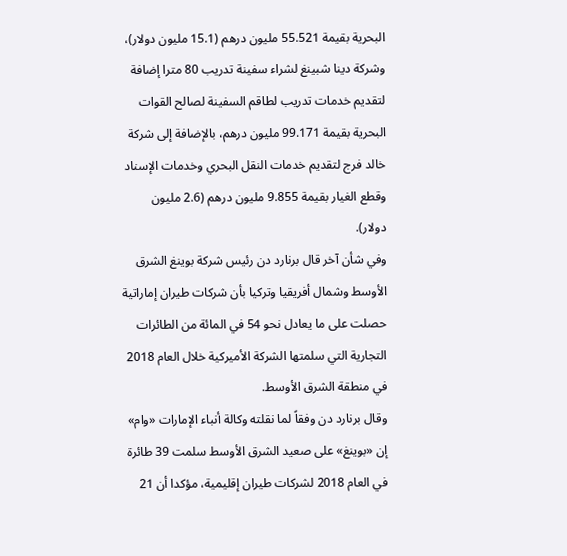البحرية بقيمة 55.521 مليون درهم (15.1 مليون دولار)، وشركة دينا شبينغ لشراء سفينة تدريب 80 مترا إضافة لتقديم خدمات تدريب لطاقم السفينة لصالح القوات البحرية بقيمة 99.171 مليون درهم، بالإضافة إلى شركة خالد فرج لتقديم خدمات النقل البحري وخدمات الإسناد وقطع الغيار بقيمة 9.855 مليون درهم (2.6 مليون دولار).
وفي شأن آخر قال برنارد دن رئيس شركة بوينغ الشرق الأوسط وشمال أفريقيا وتركيا بأن شركات طيران إماراتية حصلت على ما يعادل نحو 54 في المائة من الطائرات التجارية التي سلمتها الشركة الأميركية خلال العام 2018 في منطقة الشرق الأوسط.
وقال برنارد دن وفقاً لما نقلته وكالة أنباء الإمارات «وام» إن «بوينغ» على صعيد الشرق الأوسط سلمت 39 طائرة في العام 2018 لشركات طيران إقليمية، مؤكدا أن 21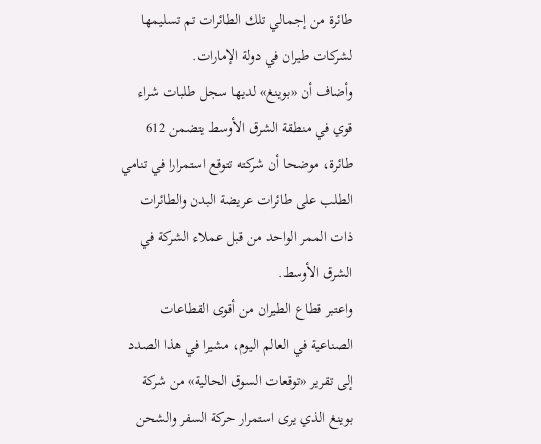طائرة من إجمالي تلك الطائرات تم تسليمها لشركات طيران في دولة الإمارات.
وأضاف أن «بوينغ» لديها سجل طلبات شراء قوي في منطقة الشرق الأوسط يتضمن 612 طائرة، موضحا أن شركته تتوقع استمرارا في تنامي الطلب على طائرات عريضة البدن والطائرات ذات الممر الواحد من قبل عملاء الشركة في الشرق الأوسط.
واعتبر قطاع الطيران من أقوى القطاعات الصناعية في العالم اليوم، مشيرا في هذا الصدد إلى تقرير «توقعات السوق الحالية» من شركة بوينغ الذي يرى استمرار حركة السفر والشحن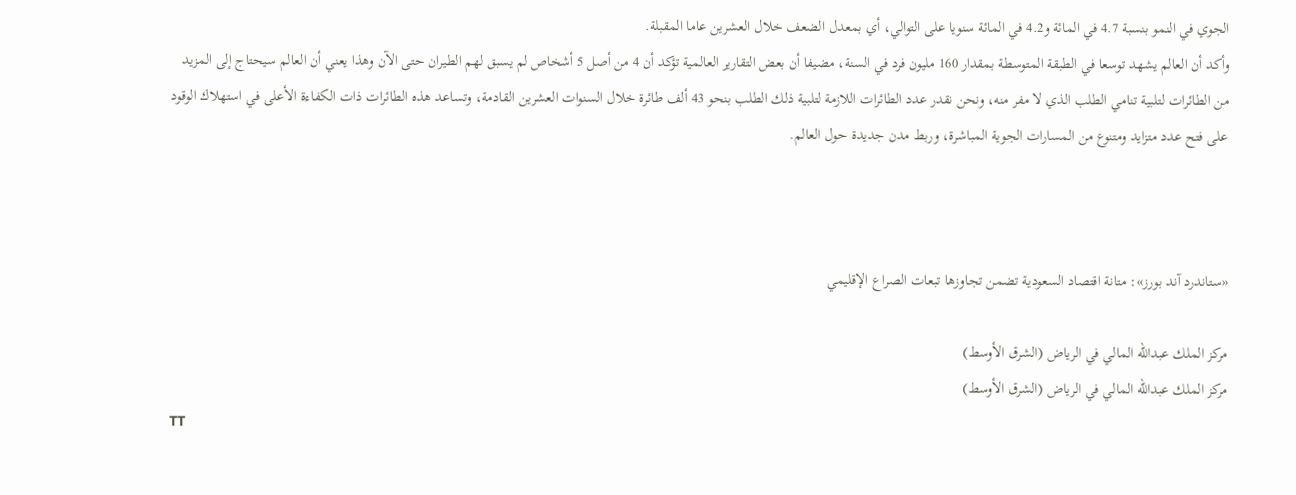الجوي في النمو بنسبة 4.7 في المائة و4.2 في المائة سنويا على التوالي، أي بمعدل الضعف خلال العشرين عاما المقبلة.
وأكد أن العالم يشهد توسعا في الطبقة المتوسطة بمقدار 160 مليون فرد في السنة، مضيفا أن بعض التقارير العالمية تؤكد أن 4 من أصل 5 أشخاص لم يسبق لهم الطيران حتى الآن وهذا يعني أن العالم سيحتاج إلى المزيد من الطائرات لتلبية تنامي الطلب الذي لا مفر منه، ونحن نقدر عدد الطائرات اللازمة لتلبية ذلك الطلب بنحو 43 ألف طائرة خلال السنوات العشرين القادمة، وتساعد هذه الطائرات ذات الكفاءة الأعلى في استهلاك الوقود على فتح عدد متزايد ومتنوع من المسارات الجوية المباشرة، وربط مدن جديدة حول العالم.



«ستاندرد آند بورز»: متانة اقتصاد السعودية تضمن تجاوزها تبعات الصراع الإقليمي

مركز الملك عبدالله المالي في الرياض (الشرق الأوسط)
مركز الملك عبدالله المالي في الرياض (الشرق الأوسط)
TT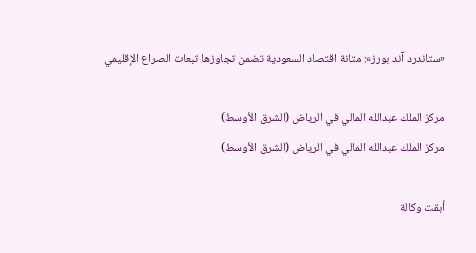«ستاندرد آند بورز»: متانة اقتصاد السعودية تضمن تجاوزها تبعات الصراع الإقليمي

مركز الملك عبدالله المالي في الرياض (الشرق الأوسط)
مركز الملك عبدالله المالي في الرياض (الشرق الأوسط)

أبقت وكالة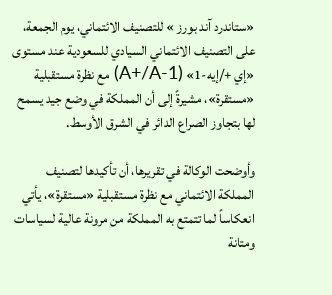«ستاندرد آند بورز » للتصنيف الائتماني، يوم الجمعة، على التصنيف الائتماني السيادي للسعودية عند مستوى «إي +/إيه-1» (A+/A-1) مع نظرة مستقبلية «مستقرة»، مشيرةً إلى أن المملكة في وضع جيد يسمح لها بتجاوز الصراع الدائر في الشرق الأوسط.

وأوضحت الوكالة في تقريرها، أن تأكيدها لتصنيف المملكة الائتماني مع نظرة مستقبلية «مستقرة»، يأتي انعكاساً لما تتمتع به المملكة من مرونة عالية لسياسات ومتانة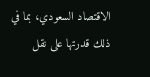الاقتصاد السعودي، بما في ذلك قدرتها على نقل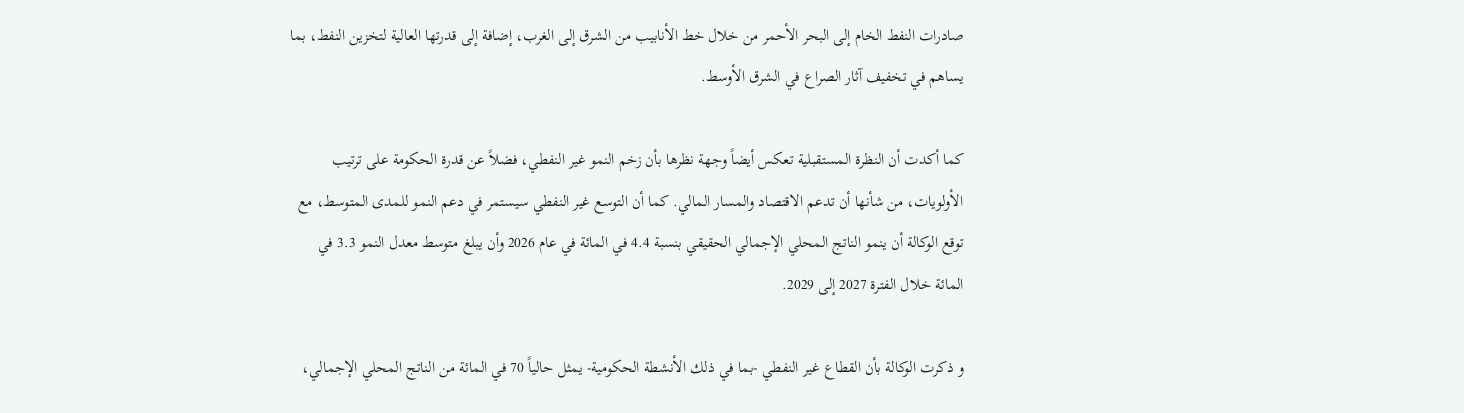صادرات النفط الخام إلى البحر الأحمر من خلال خط الأنابيب من الشرق إلى الغرب، إضافة إلى قدرتها العالية لتخزين النفط، بما يساهم في تخفيف آثار الصراع في الشرق الأوسط.

كما أكدت أن النظرة المستقبلية تعكس أيضاً وجهة نظرها بأن زخم النمو غير النفطي، فضلاً عن قدرة الحكومة على ترتيب الأولويات، من شأنها أن تدعم الاقتصاد والمسار المالي. كما أن التوسع غير النفطي سيستمر في دعم النمو للمدى المتوسط، مع توقع الوكالة أن ينمو الناتج المحلي الإجمالي الحقيقي بنسبة 4.4 في المائة في عام 2026 وأن يبلغ متوسط معدل النمو 3.3 في المائة خلال الفترة 2027 إلى 2029.

و ذكرت الوكالة بأن القطاع غير النفطي -بما في ذلك الأنشطة الحكومية- يمثل حالياً 70 في المائة من الناتج المحلي الإجمالي،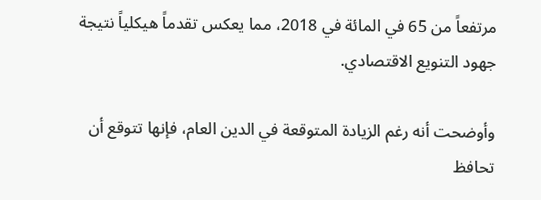مرتفعاً من 65 في المائة في 2018، مما يعكس تقدماً هيكلياً نتيجة جهود التنويع الاقتصادي.

وأوضحت أنه رغم الزيادة المتوقعة في الدين العام، فإنها تتوقع أن تحافظ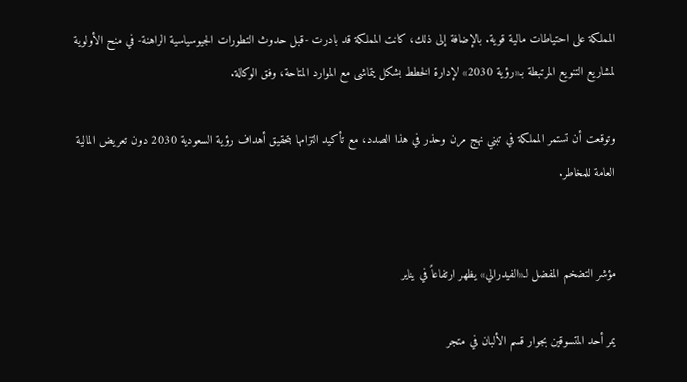المملكة على احتياطات مالية قوية. بالإضافة إلى ذلك، كانت المملكة قد بادرت -قبل حدوث التطورات الجيوسياسية الراهنة- في منح الأولوية لمشاريع التنويع المرتبطة بـ«رؤية 2030» لإدارة الخطط بشكل يتماشى مع الموارد المتاحة، وفق الوكالة.

وتوقعت أن تستمر المملكة في تبني نهج مرن وحذر في هذا الصدد، مع تأكيد التزامها بتحقيق أهداف رؤية السعودية 2030 دون تعريض المالية العامة للمخاطر.


مؤشر التضخم المفضل لـ«الفيدرالي» يظهر ارتفاعاً في يناير

يمر أحد المتسوقين بجوار قسم الألبان في متجر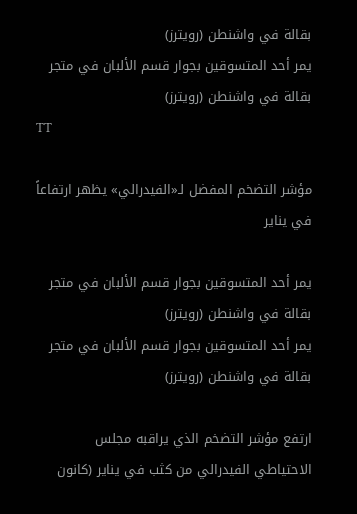بقالة في واشنطن (رويترز)
يمر أحد المتسوقين بجوار قسم الألبان في متجر بقالة في واشنطن (رويترز)
TT

مؤشر التضخم المفضل لـ«الفيدرالي» يظهر ارتفاعاً في يناير

يمر أحد المتسوقين بجوار قسم الألبان في متجر بقالة في واشنطن (رويترز)
يمر أحد المتسوقين بجوار قسم الألبان في متجر بقالة في واشنطن (رويترز)

ارتفع مؤشر التضخم الذي يراقبه مجلس الاحتياطي الفيدرالي من كثب في يناير (كانون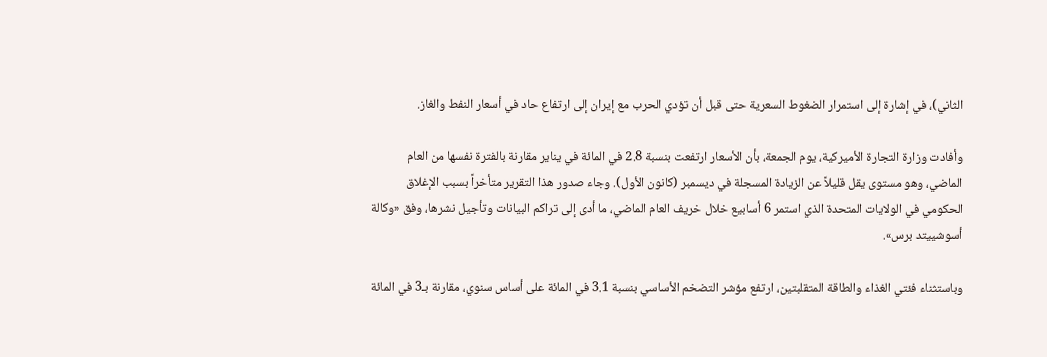الثاني)، في إشارة إلى استمرار الضغوط السعرية حتى قبل أن تؤدي الحرب مع إيران إلى ارتفاع حاد في أسعار النفط والغاز.

وأفادت وزارة التجارة الأميركية، يوم الجمعة، بأن الأسعار ارتفعت بنسبة 2.8 في المائة في يناير مقارنة بالفترة نفسها من العام الماضي، وهو مستوى يقل قليلاً عن الزيادة المسجلة في ديسمبر (كانون الأول). وجاء صدور هذا التقرير متأخراً بسبب الإغلاق الحكومي في الولايات المتحدة الذي استمر 6 أسابيع خلال خريف العام الماضي، ما أدى إلى تراكم البيانات وتأجيل نشرها، وفق «وكالة أسوشييتد برس».

وباستثناء فئتي الغذاء والطاقة المتقلبتين، ارتفع مؤشر التضخم الأساسي بنسبة 3.1 في المائة على أساس سنوي، مقارنة بـ3 في المائة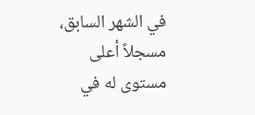في الشهر السابق، مسجلاً أعلى مستوى له في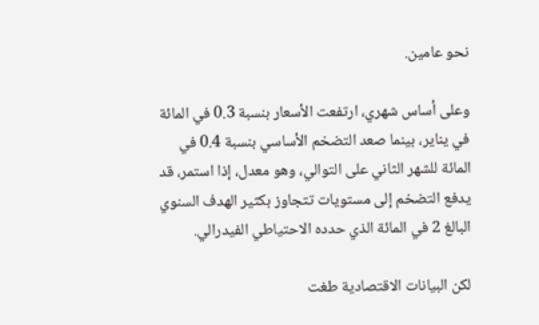نحو عامين.

وعلى أساس شهري، ارتفعت الأسعار بنسبة 0.3 في المائة في يناير، بينما صعد التضخم الأساسي بنسبة 0.4 في المائة للشهر الثاني على التوالي، وهو معدل، إذا استمر، قد يدفع التضخم إلى مستويات تتجاوز بكثير الهدف السنوي البالغ 2 في المائة الذي حدده الاحتياطي الفيدرالي.

لكن البيانات الاقتصادية طغت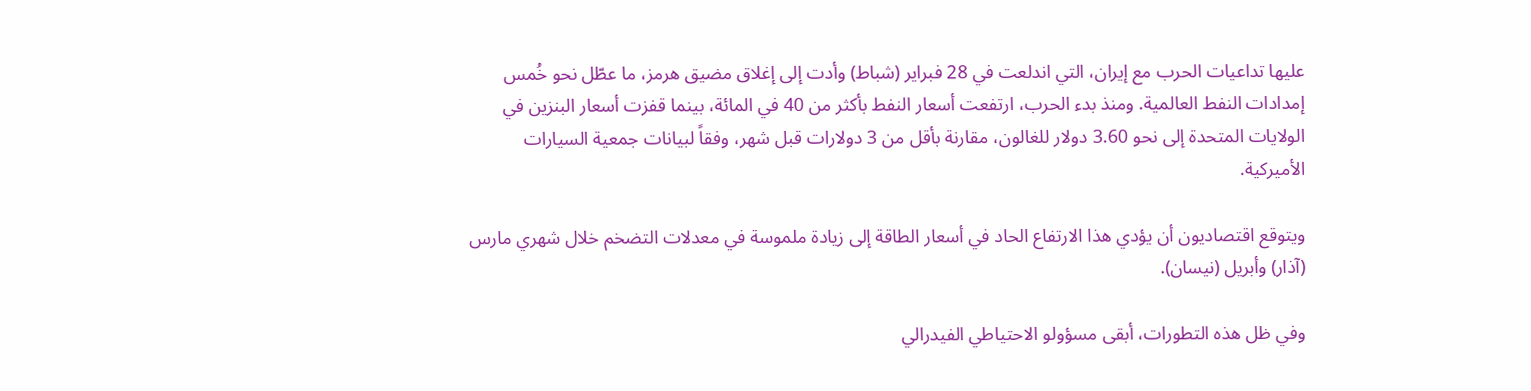عليها تداعيات الحرب مع إيران، التي اندلعت في 28 فبراير (شباط) وأدت إلى إغلاق مضيق هرمز، ما عطّل نحو خُمس إمدادات النفط العالمية. ومنذ بدء الحرب، ارتفعت أسعار النفط بأكثر من 40 في المائة، بينما قفزت أسعار البنزين في الولايات المتحدة إلى نحو 3.60 دولار للغالون، مقارنة بأقل من 3 دولارات قبل شهر، وفقاً لبيانات جمعية السيارات الأميركية.

ويتوقع اقتصاديون أن يؤدي هذا الارتفاع الحاد في أسعار الطاقة إلى زيادة ملموسة في معدلات التضخم خلال شهري مارس (آذار) وأبريل (نيسان).

وفي ظل هذه التطورات، أبقى مسؤولو الاحتياطي الفيدرالي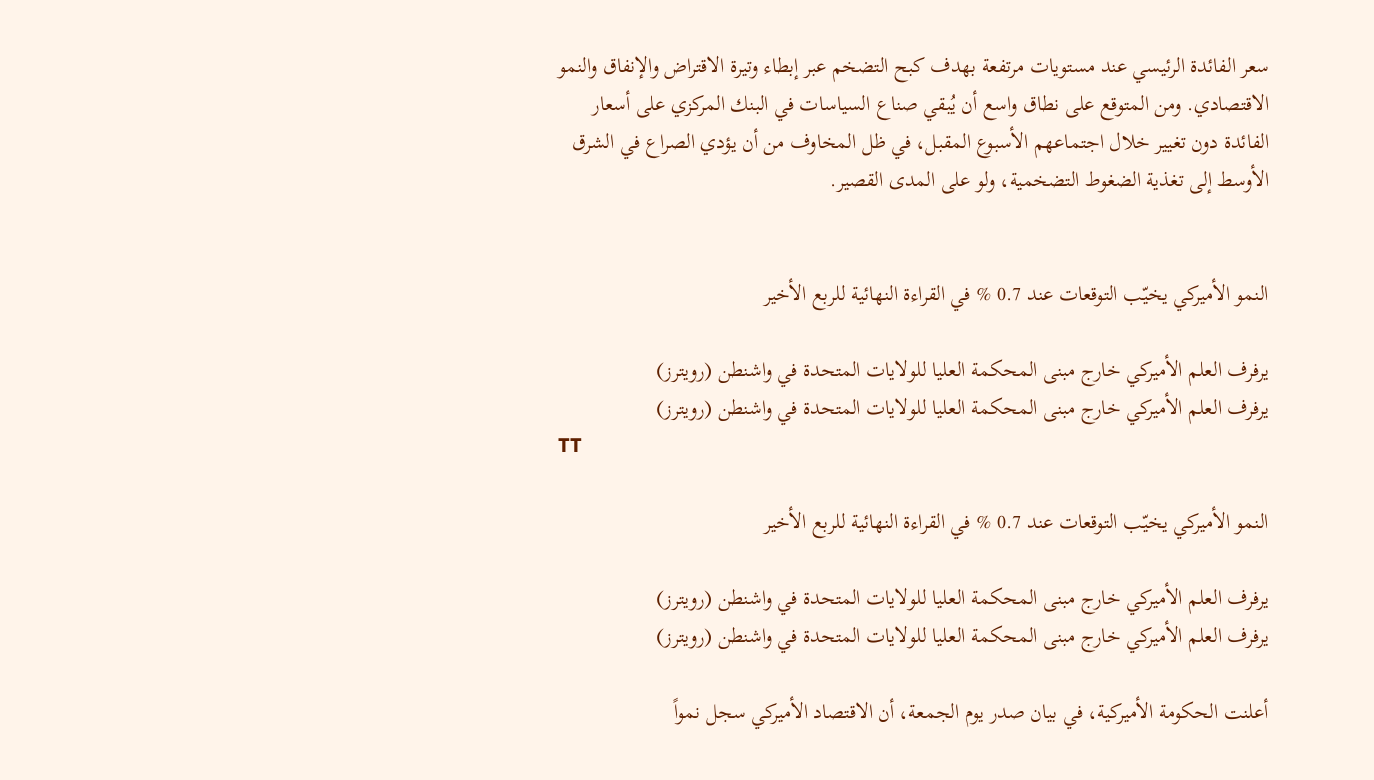سعر الفائدة الرئيسي عند مستويات مرتفعة بهدف كبح التضخم عبر إبطاء وتيرة الاقتراض والإنفاق والنمو الاقتصادي. ومن المتوقع على نطاق واسع أن يُبقي صناع السياسات في البنك المركزي على أسعار الفائدة دون تغيير خلال اجتماعهم الأسبوع المقبل، في ظل المخاوف من أن يؤدي الصراع في الشرق الأوسط إلى تغذية الضغوط التضخمية، ولو على المدى القصير.


النمو الأميركي يخيّب التوقعات عند 0.7 % في القراءة النهائية للربع الأخير

يرفرف العلم الأميركي خارج مبنى المحكمة العليا للولايات المتحدة في واشنطن (رويترز)
يرفرف العلم الأميركي خارج مبنى المحكمة العليا للولايات المتحدة في واشنطن (رويترز)
TT

النمو الأميركي يخيّب التوقعات عند 0.7 % في القراءة النهائية للربع الأخير

يرفرف العلم الأميركي خارج مبنى المحكمة العليا للولايات المتحدة في واشنطن (رويترز)
يرفرف العلم الأميركي خارج مبنى المحكمة العليا للولايات المتحدة في واشنطن (رويترز)

أعلنت الحكومة الأميركية، في بيان صدر يوم الجمعة، أن الاقتصاد الأميركي سجل نمواً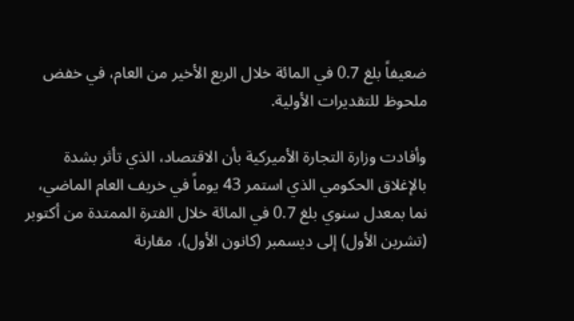ضعيفاً بلغ 0.7 في المائة خلال الربع الأخير من العام، في خفض ملحوظ للتقديرات الأولية.

وأفادت وزارة التجارة الأميركية بأن الاقتصاد، الذي تأثر بشدة بالإغلاق الحكومي الذي استمر 43 يوماً في خريف العام الماضي، نما بمعدل سنوي بلغ 0.7 في المائة خلال الفترة الممتدة من أكتوبر (تشرين الأول) إلى ديسمبر (كانون الأول)، مقارنة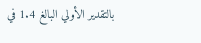بالتقدير الأولي البالغ 1.4 في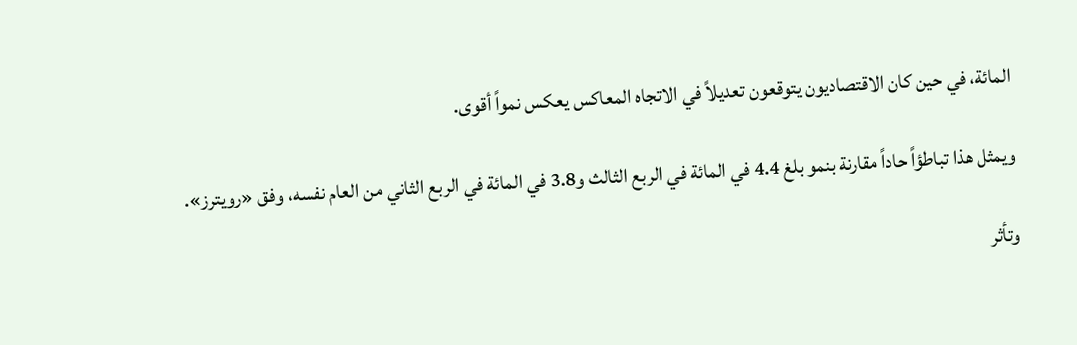المائة، في حين كان الاقتصاديون يتوقعون تعديلاً في الاتجاه المعاكس يعكس نمواً أقوى.

ويمثل هذا تباطؤاً حاداً مقارنة بنمو بلغ 4.4 في المائة في الربع الثالث و3.8 في المائة في الربع الثاني من العام نفسه، وفق «رويترز».

وتأثر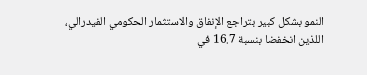النمو بشكل كبير بتراجع الإنفاق والاستثمار الحكومي الفيدرالي، اللذين انخفضا بنسبة 16.7 في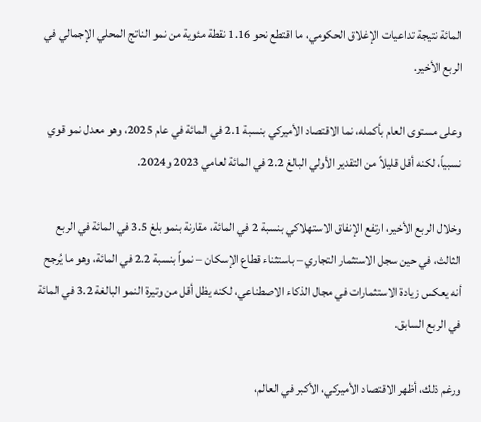المائة نتيجة تداعيات الإغلاق الحكومي، ما اقتطع نحو 1.16 نقطة مئوية من نمو الناتج المحلي الإجمالي في الربع الأخير.

وعلى مستوى العام بأكمله، نما الاقتصاد الأميركي بنسبة 2.1 في المائة في عام 2025، وهو معدل نمو قوي نسبياً، لكنه أقل قليلاً من التقدير الأولي البالغ 2.2 في المائة لعامي 2023 و2024.

وخلال الربع الأخير، ارتفع الإنفاق الاستهلاكي بنسبة 2 في المائة، مقارنة بنمو بلغ 3.5 في المائة في الربع الثالث، في حين سجل الاستثمار التجاري – باستثناء قطاع الإسكان – نمواً بنسبة 2.2 في المائة، وهو ما يُرجح أنه يعكس زيادة الاستثمارات في مجال الذكاء الاصطناعي، لكنه يظل أقل من وتيرة النمو البالغة 3.2 في المائة في الربع السابق.

ورغم ذلك، أظهر الاقتصاد الأميركي، الأكبر في العالم،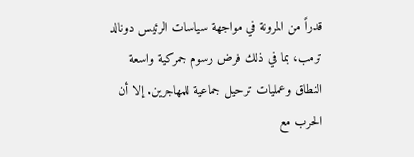قدراً من المرونة في مواجهة سياسات الرئيس دونالد ترمب، بما في ذلك فرض رسوم جمركية واسعة النطاق وعمليات ترحيل جماعية للمهاجرين. إلا أن الحرب مع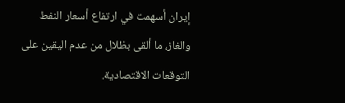إيران أسهمت في ارتفاع أسعار النفط والغاز، ما ألقى بظلال من عدم اليقين على التوقعات الاقتصادية.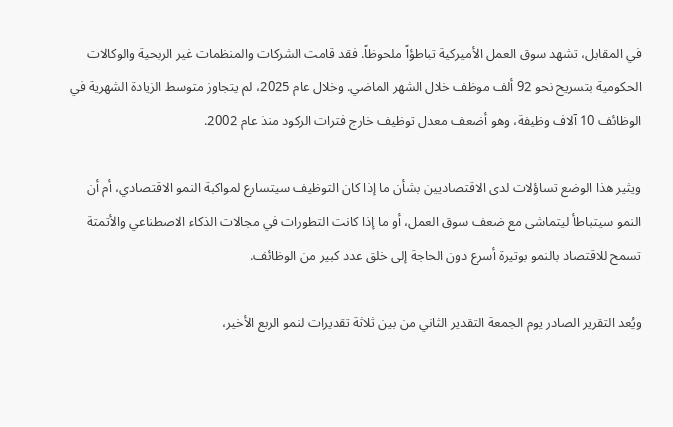في المقابل، تشهد سوق العمل الأميركية تباطؤاً ملحوظاً. فقد قامت الشركات والمنظمات غير الربحية والوكالات الحكومية بتسريح نحو 92 ألف موظف خلال الشهر الماضي. وخلال عام 2025، لم يتجاوز متوسط الزيادة الشهرية في الوظائف 10 آلاف وظيفة، وهو أضعف معدل توظيف خارج فترات الركود منذ عام 2002.

ويثير هذا الوضع تساؤلات لدى الاقتصاديين بشأن ما إذا كان التوظيف سيتسارع لمواكبة النمو الاقتصادي، أم أن النمو سيتباطأ ليتماشى مع ضعف سوق العمل، أو ما إذا كانت التطورات في مجالات الذكاء الاصطناعي والأتمتة تسمح للاقتصاد بالنمو بوتيرة أسرع دون الحاجة إلى خلق عدد كبير من الوظائف.

ويُعد التقرير الصادر يوم الجمعة التقدير الثاني من بين ثلاثة تقديرات لنمو الربع الأخير،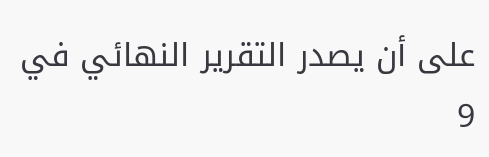على أن يصدر التقرير النهائي في 9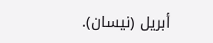أبريل (نيسان).